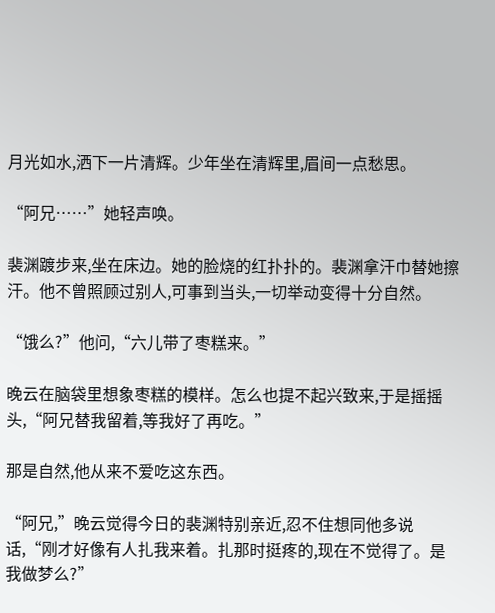月光如水,洒下一片清辉。少年坐在清辉里,眉间一点愁思。

“阿兄……”她轻声唤。

裴渊踱步来,坐在床边。她的脸烧的红扑扑的。裴渊拿汗巾替她擦汗。他不曾照顾过别人,可事到当头,一切举动变得十分自然。

“饿么?”他问,“六儿带了枣糕来。”

晚云在脑袋里想象枣糕的模样。怎么也提不起兴致来,于是摇摇头,“阿兄替我留着,等我好了再吃。”

那是自然,他从来不爱吃这东西。

“阿兄,”晚云觉得今日的裴渊特别亲近,忍不住想同他多说话,“刚才好像有人扎我来着。扎那时挺疼的,现在不觉得了。是我做梦么?”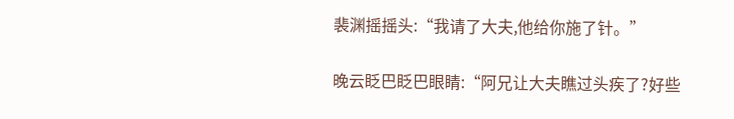裴渊摇摇头:“我请了大夫,他给你施了针。”

晚云眨巴眨巴眼睛:“阿兄让大夫瞧过头疾了?好些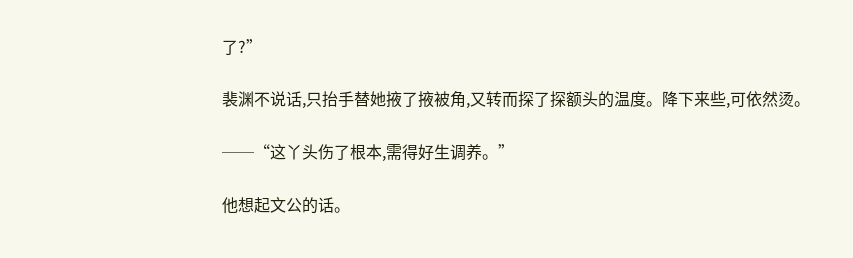了?”

裴渊不说话,只抬手替她掖了掖被角,又转而探了探额头的温度。降下来些,可依然烫。

──“这丫头伤了根本,需得好生调养。”

他想起文公的话。